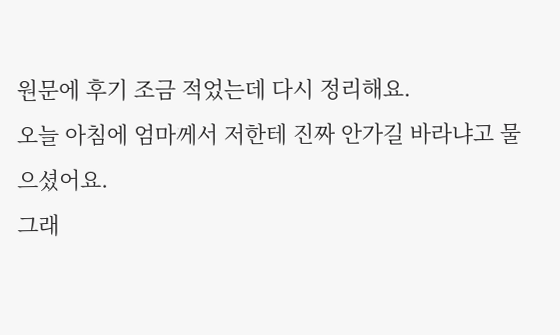원문에 후기 조금 적었는데 다시 정리해요.
오늘 아침에 엄마께서 저한테 진짜 안가길 바라냐고 물으셨어요.
그래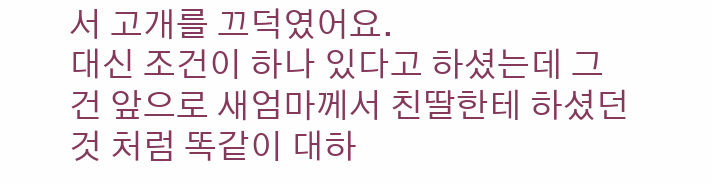서 고개를 끄덕였어요.
대신 조건이 하나 있다고 하셨는데 그건 앞으로 새엄마께서 친딸한테 하셨던 것 처럼 똑같이 대하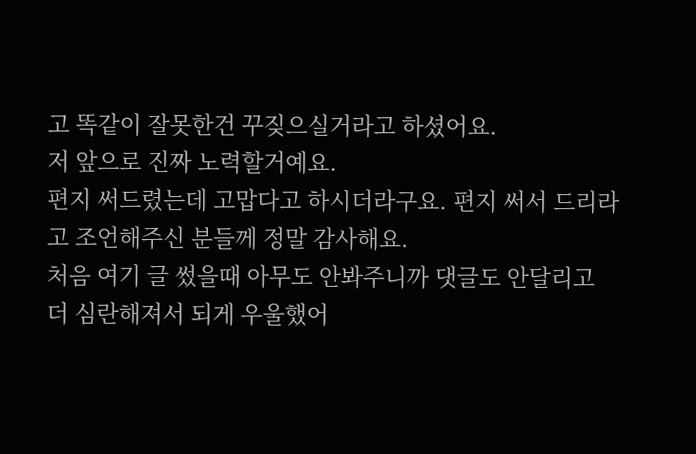고 똑같이 잘못한건 꾸짖으실거라고 하셨어요.
저 앞으로 진짜 노력할거예요.
편지 써드렸는데 고맙다고 하시더라구요. 편지 써서 드리라고 조언해주신 분들께 정말 감사해요.
처음 여기 글 썼을때 아무도 안봐주니까 댓글도 안달리고 더 심란해져서 되게 우울했어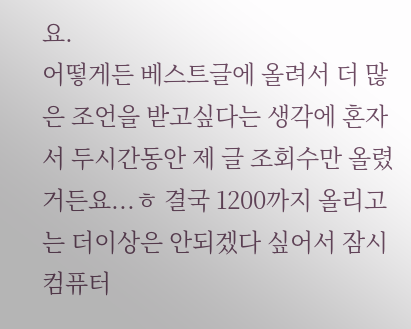요.
어떻게든 베스트글에 올려서 더 많은 조언을 받고싶다는 생각에 혼자서 두시간동안 제 글 조회수만 올렸거든요...ㅎ 결국 1200까지 올리고는 더이상은 안되겠다 싶어서 잠시 컴퓨터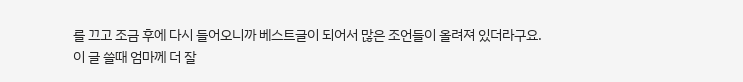를 끄고 조금 후에 다시 들어오니까 베스트글이 되어서 많은 조언들이 올려져 있더라구요.
이 글 쓸때 엄마께 더 잘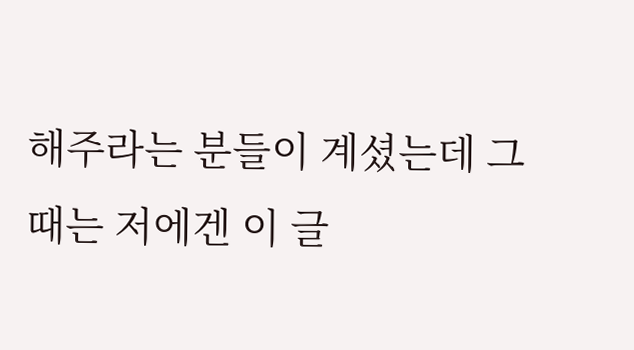해주라는 분들이 계셨는데 그때는 저에겐 이 글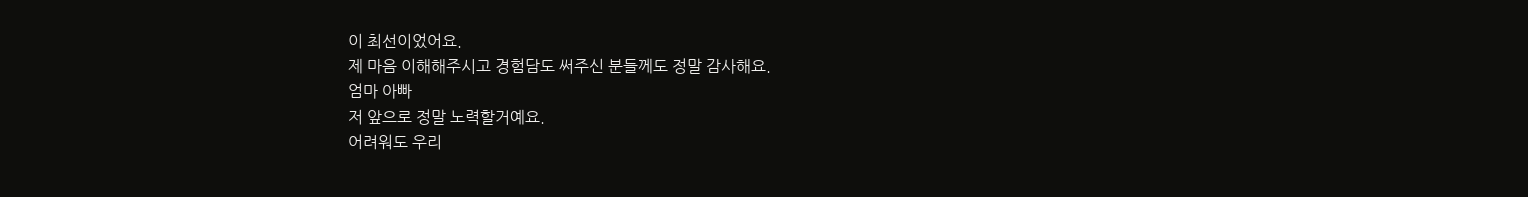이 최선이었어요.
제 마음 이해해주시고 경험담도 써주신 분들께도 정말 감사해요.
엄마 아빠
저 앞으로 정말 노력할거예요.
어려워도 우리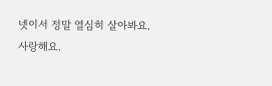넷이서 정말 열심히 살아봐요.
사랑해요.